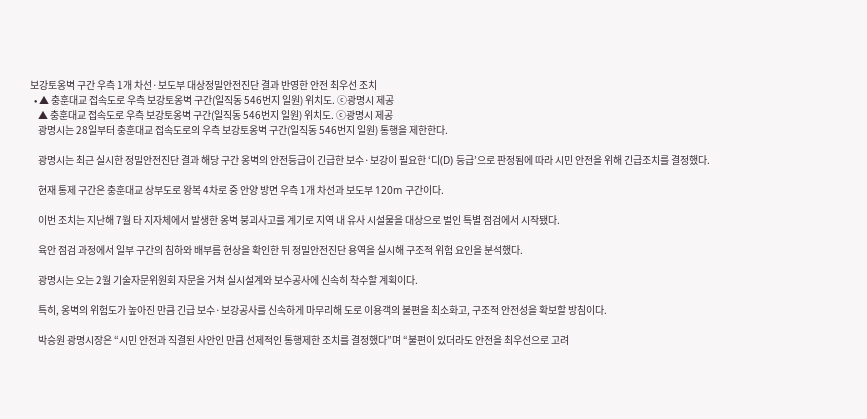보강토옹벽 구간 우측 1개 차선·보도부 대상정밀안전진단 결과 반영한 안전 최우선 조치
  • ▲ 충훈대교 접속도로 우측 보강토옹벽 구간(일직동 546번지 일원) 위치도. ⓒ광명시 제공
    ▲ 충훈대교 접속도로 우측 보강토옹벽 구간(일직동 546번지 일원) 위치도. ⓒ광명시 제공
    광명시는 28일부터 충훈대교 접속도로의 우측 보강토옹벽 구간(일직동 546번지 일원) 통행을 제한한다.

    광명시는 최근 실시한 정밀안전진단 결과 해당 구간 옹벽의 안전등급이 긴급한 보수·보강이 필요한 ‘디(D) 등급’으로 판정됨에 따라 시민 안전을 위해 긴급조치를 결정했다.

    현재 통제 구간은 충훈대교 상부도로 왕복 4차로 중 안양 방면 우측 1개 차선과 보도부 120m 구간이다.

    이번 조치는 지난해 7월 타 지자체에서 발생한 옹벽 붕괴사고를 계기로 지역 내 유사 시설물을 대상으로 벌인 특별 점검에서 시작됐다.

    육안 점검 과정에서 일부 구간의 침하와 배부름 현상을 확인한 뒤 정밀안전진단 용역을 실시해 구조적 위험 요인을 분석했다.

    광명시는 오는 2월 기술자문위원회 자문을 거쳐 실시설계와 보수공사에 신속히 착수할 계획이다.

    특히, 옹벽의 위험도가 높아진 만큼 긴급 보수·보강공사를 신속하게 마무리해 도로 이용객의 불편을 최소화고, 구조적 안전성을 확보할 방침이다.

    박승원 광명시장은 “시민 안전과 직결된 사안인 만큼 선제적인 통행제한 조치를 결정했다”며 “불편이 있더라도 안전을 최우선으로 고려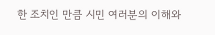한 조치인 만큼 시민 여러분의 이해와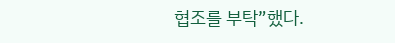협조를 부탁”했다.